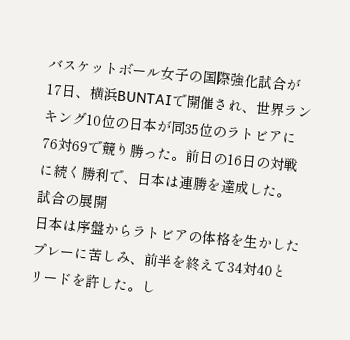バスケットボール女子の国際強化試合が17日、横浜BUNTAIで開催され、世界ランキング10位の日本が同35位のラトビアに76対69で競り勝った。前日の16日の対戦に続く勝利で、日本は連勝を達成した。
試合の展開
日本は序盤からラトビアの体格を生かしたプレーに苦しみ、前半を終えて34対40とリードを許した。し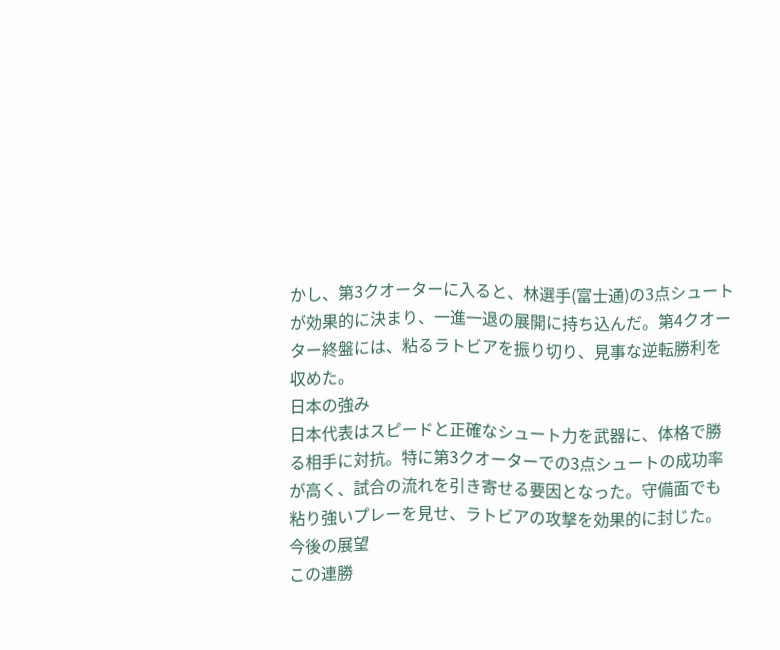かし、第3クオーターに入ると、林選手(富士通)の3点シュートが効果的に決まり、一進一退の展開に持ち込んだ。第4クオーター終盤には、粘るラトビアを振り切り、見事な逆転勝利を収めた。
日本の強み
日本代表はスピードと正確なシュート力を武器に、体格で勝る相手に対抗。特に第3クオーターでの3点シュートの成功率が高く、試合の流れを引き寄せる要因となった。守備面でも粘り強いプレーを見せ、ラトビアの攻撃を効果的に封じた。
今後の展望
この連勝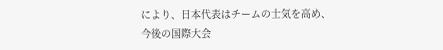により、日本代表はチームの士気を高め、今後の国際大会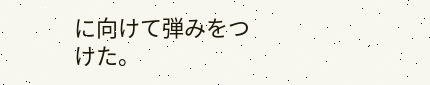に向けて弾みをつけた。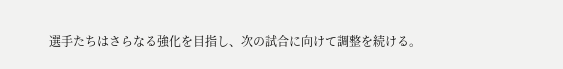選手たちはさらなる強化を目指し、次の試合に向けて調整を続ける。